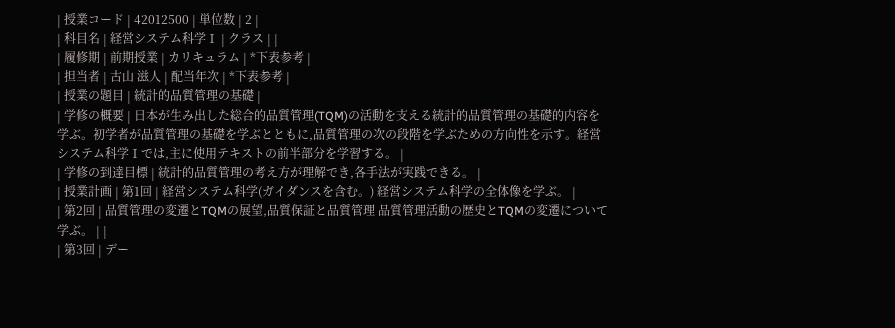| 授業コード | 42012500 | 単位数 | 2 |
| 科目名 | 経営システム科学Ⅰ | クラス | |
| 履修期 | 前期授業 | カリキュラム | *下表参考 |
| 担当者 | 古山 滋人 | 配当年次 | *下表参考 |
| 授業の題目 | 統計的品質管理の基礎 |
| 学修の概要 | 日本が生み出した総合的品質管理(TQM)の活動を支える統計的品質管理の基礎的内容を学ぶ。初学者が品質管理の基礎を学ぶとともに,品質管理の次の段階を学ぶための方向性を示す。経営システム科学Ⅰでは,主に使用テキストの前半部分を学習する。 |
| 学修の到達目標 | 統計的品質管理の考え方が理解でき,各手法が実践できる。 |
| 授業計画 | 第1回 | 経営システム科学(ガイダンスを含む。) 経営システム科学の全体像を学ぶ。 |
| 第2回 | 品質管理の変遷とTQMの展望,品質保証と品質管理 品質管理活動の歴史とTQMの変遷について学ぶ。 | |
| 第3回 | デー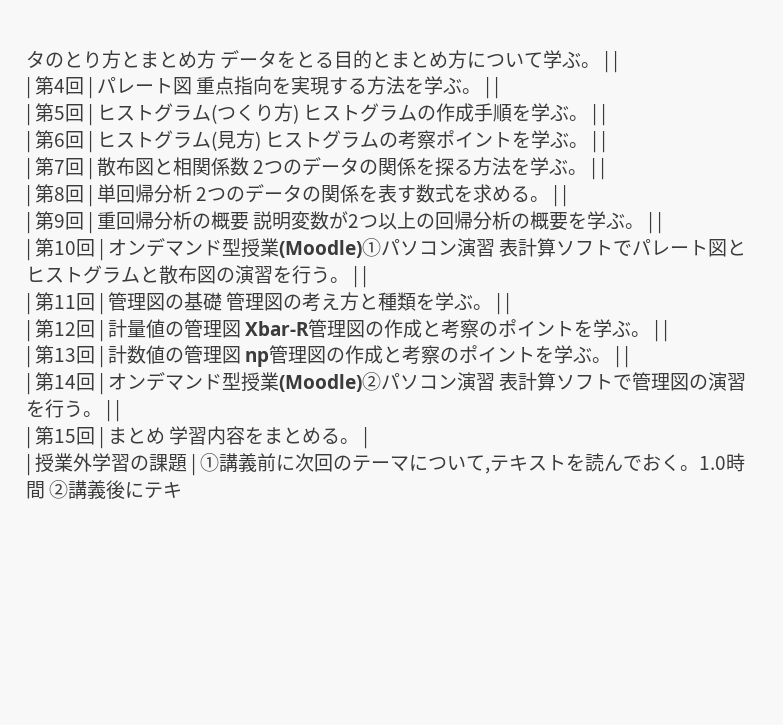タのとり方とまとめ方 データをとる目的とまとめ方について学ぶ。 | |
| 第4回 | パレート図 重点指向を実現する方法を学ぶ。 | |
| 第5回 | ヒストグラム(つくり方) ヒストグラムの作成手順を学ぶ。 | |
| 第6回 | ヒストグラム(見方) ヒストグラムの考察ポイントを学ぶ。 | |
| 第7回 | 散布図と相関係数 2つのデータの関係を探る方法を学ぶ。 | |
| 第8回 | 単回帰分析 2つのデータの関係を表す数式を求める。 | |
| 第9回 | 重回帰分析の概要 説明変数が2つ以上の回帰分析の概要を学ぶ。 | |
| 第10回 | オンデマンド型授業(Moodle)①パソコン演習 表計算ソフトでパレート図とヒストグラムと散布図の演習を行う。 | |
| 第11回 | 管理図の基礎 管理図の考え方と種類を学ぶ。 | |
| 第12回 | 計量値の管理図 Xbar-R管理図の作成と考察のポイントを学ぶ。 | |
| 第13回 | 計数値の管理図 np管理図の作成と考察のポイントを学ぶ。 | |
| 第14回 | オンデマンド型授業(Moodle)②パソコン演習 表計算ソフトで管理図の演習を行う。 | |
| 第15回 | まとめ 学習内容をまとめる。 |
| 授業外学習の課題 | ①講義前に次回のテーマについて,テキストを読んでおく。1.0時間 ②講義後にテキ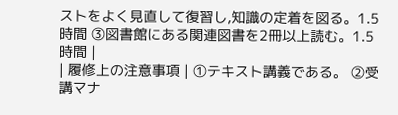ストをよく見直して復習し,知識の定着を図る。1.5時間 ➂図書館にある関連図書を2冊以上読む。1.5時間 |
| 履修上の注意事項 | ①テキスト講義である。 ②受講マナ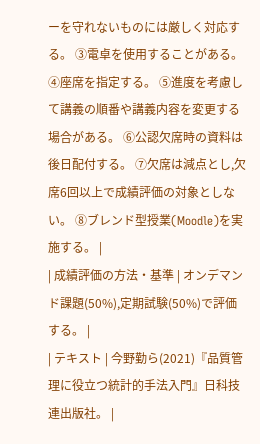ーを守れないものには厳しく対応する。 ③電卓を使用することがある。 ④座席を指定する。 ⑤進度を考慮して講義の順番や講義内容を変更する場合がある。 ⑥公認欠席時の資料は後日配付する。 ⑦欠席は減点とし,欠席6回以上で成績評価の対象としない。 ⑧ブレンド型授業(Moodle)を実施する。 |
| 成績評価の方法・基準 | オンデマンド課題(50%),定期試験(50%)で評価する。 |
| テキスト | 今野勤ら(2021)『品質管理に役立つ統計的手法入門』日科技連出版社。 |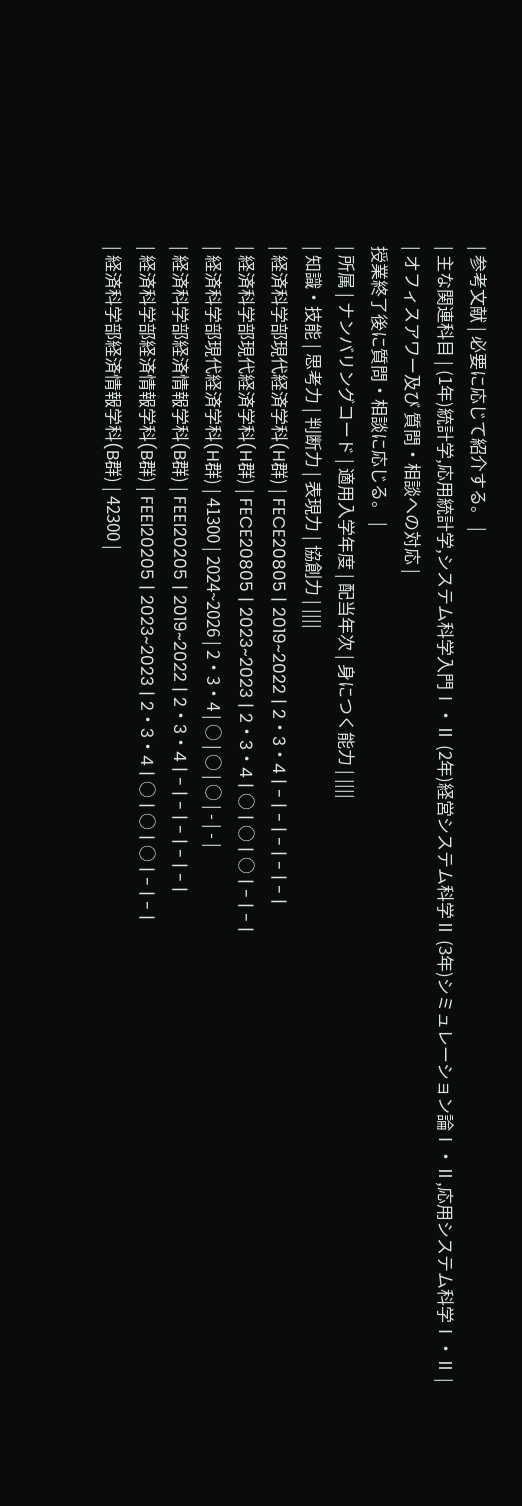| 参考文献 | 必要に応じて紹介する。 |
| 主な関連科目 | (1年)統計学,応用統計学,システム科学入門Ⅰ・Ⅱ (2年)経営システム科学Ⅱ (3年)シミュレーション論Ⅰ・Ⅱ,応用システム科学Ⅰ・Ⅱ |
| オフィスアワー及び 質問・相談への対応 |
授業終了後に質問・相談に応じる。 |
| 所属 | ナンバリングコード | 適用入学年度 | 配当年次 | 身につく能力 | ||||
| 知識・技能 | 思考力 | 判断力 | 表現力 | 協創力 | ||||
| 経済科学部現代経済学科(H群) | FECE20805 | 2019~2022 | 2・3・4 | - | - | - | - | - |
| 経済科学部現代経済学科(H群) | FECE20805 | 2023~2023 | 2・3・4 | ○ | ○ | ○ | - | - |
| 経済科学部現代経済学科(H群) | 41300 | 2024~2026 | 2・3・4 | ○ | ○ | ○ | - | - |
| 経済科学部経済情報学科(B群) | FEEI20205 | 2019~2022 | 2・3・4 | - | - | - | - | - |
| 経済科学部経済情報学科(B群) | FEEI20205 | 2023~2023 | 2・3・4 | ○ | ○ | ○ | - | - |
| 経済科学部経済情報学科(B群) | 42300 |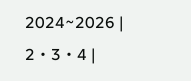2024~2026 | 2・3・4 |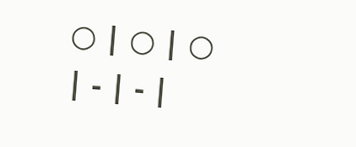○ | ○ | ○ | - | - |